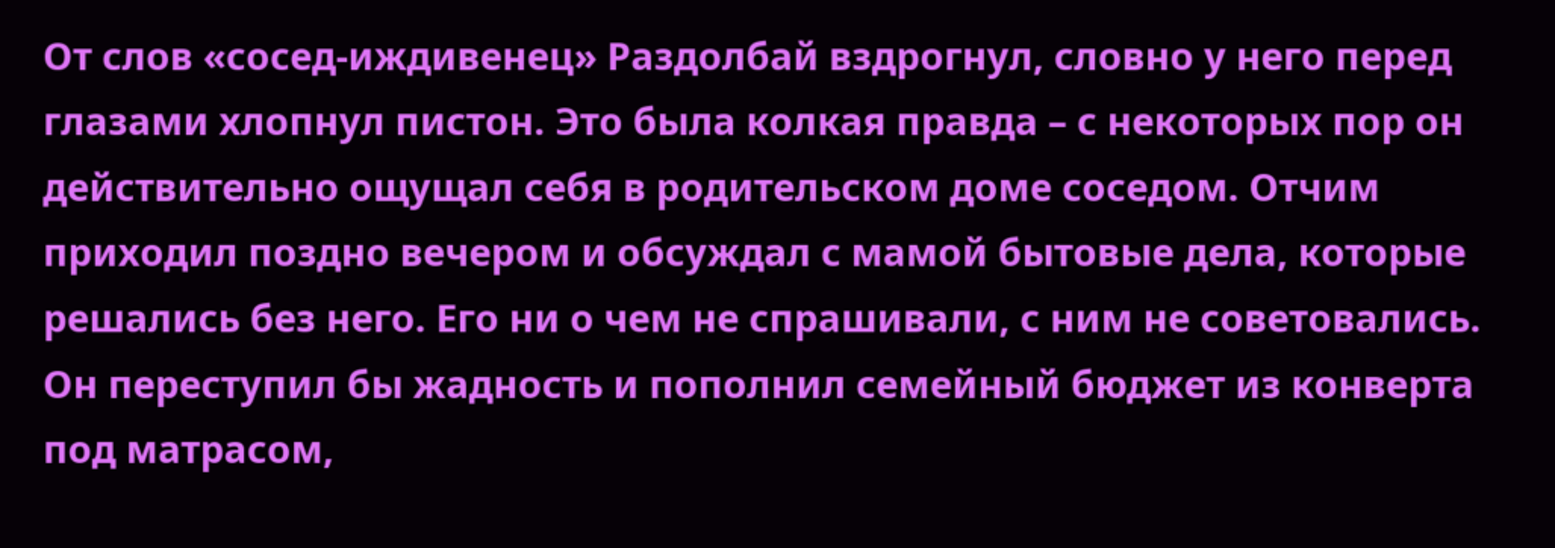От слов «сосед-иждивенец» Раздолбай вздрогнул, словно у него перед глазами хлопнул пистон. Это была колкая правда – с некоторых пор он действительно ощущал себя в родительском доме соседом. Отчим приходил поздно вечером и обсуждал с мамой бытовые дела, которые решались без него. Его ни о чем не спрашивали, с ним не советовались. Он переступил бы жадность и пополнил семейный бюджет из конверта под матрасом,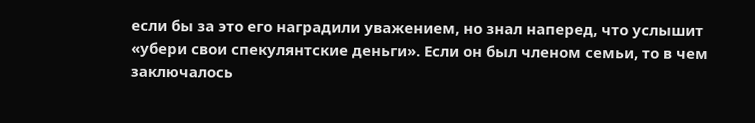если бы за это его наградили уважением, но знал наперед, что услышит «убери свои спекулянтские деньги». Если он был членом семьи, то в чем заключалось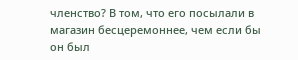членство? В том, что его посылали в магазин бесцеремоннее, чем если бы он был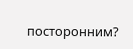посторонним?